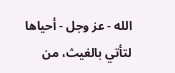الله - عز وجل - أحياها لتأتي بالغيث، من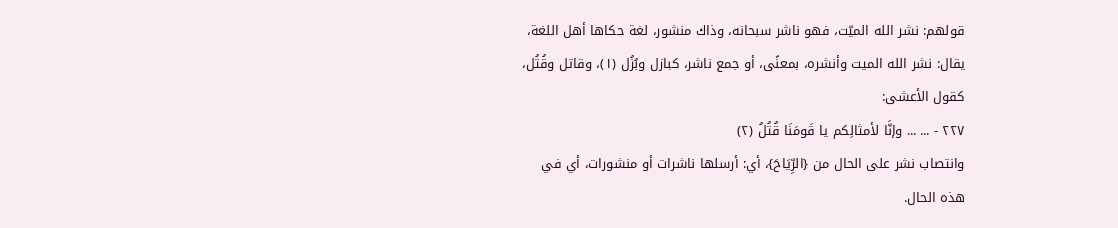قولهم: نشر الله الميّت، فهو ناشر سبحانه، وذاك منشور، لغة حكاها أهل اللغة، يقال: نشر الله الميت وأنشره، بمعنًى، أو جمع ناشر، كبازل وبُزُل (١)، وقاتل وقُتُل، كقول الأعشى:
٢٢٧ - ... ... وإنَّا لأمثالِكم يا قَومَنَا قُتُلُ (٢)
وانتصاب نشر على الحال من {الرِّيَاحَ}، أي: أرسلها ناشرات أو منشورات، أي في هذه الحال.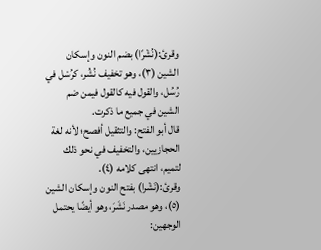وقرئ:(نُشْرًا) بضم النون وإسكان الشين (٣)، وهو تخفيف نُشُر، كرُسْل في رُسُل، والقول فيه كالقول فيمن ضم الشين في جميع ما ذكرت.
قال أبو الفتح: والتثقيل أفصح؛ لأنه لغة الحجازيين، والتخفيف في نحو ذلك لتميم، انتهى كلامه (٤).
وقرئ:(نَشْرا) بفتح النون وإسكان الشين (٥)، وهو مصدر نَشَرَ، وهو أيضًا يحتمل الوجهين: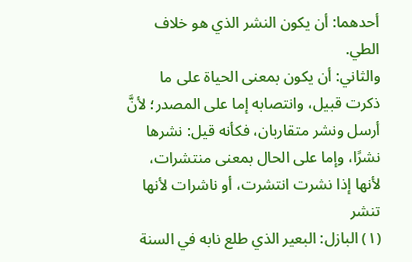أحدهما: أن يكون النشر الذي هو خلاف الطي.
والثاني: أن يكون بمعنى الحياة على ما ذكرت قبيل، وانتصابه إما على المصدر؛ لأنَّ أرسل ونشر متقاربان، فكأنه قيل: نشرها نشرًا، وإما على الحال بمعنى منتشرات، لأنها إذا نشرت انتشرت، أو ناشرات لأنها تنشر
(١) البازل: البعير الذي طلع نابه في السنة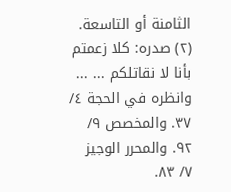الثامنة أو التاسعة. (٢) صدره: كلا زعمتم بأنا لا نقاتلكم ... ... وانظره في الحجة ٤/ ٣٧. والمخصص ٩/ ٩٢. والمحرر الوجيز ٧/ ٨٣.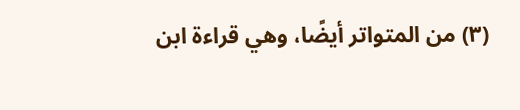(٣) من المتواتر أيضًا، وهي قراءة ابن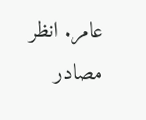عامر. انظر مصادر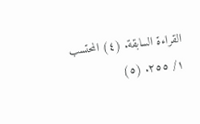القراءة السابقة. (٤) المحتسب ١/ ٢٥٥. (٥)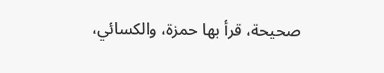صحيحة، قرأ بها حمزة، والكسائي،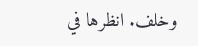وخلف. انظرها في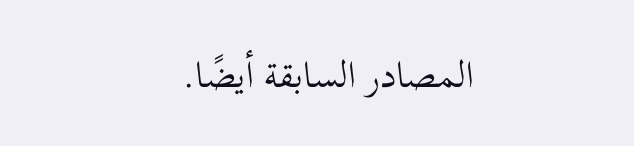المصادر السابقة أيضًا.